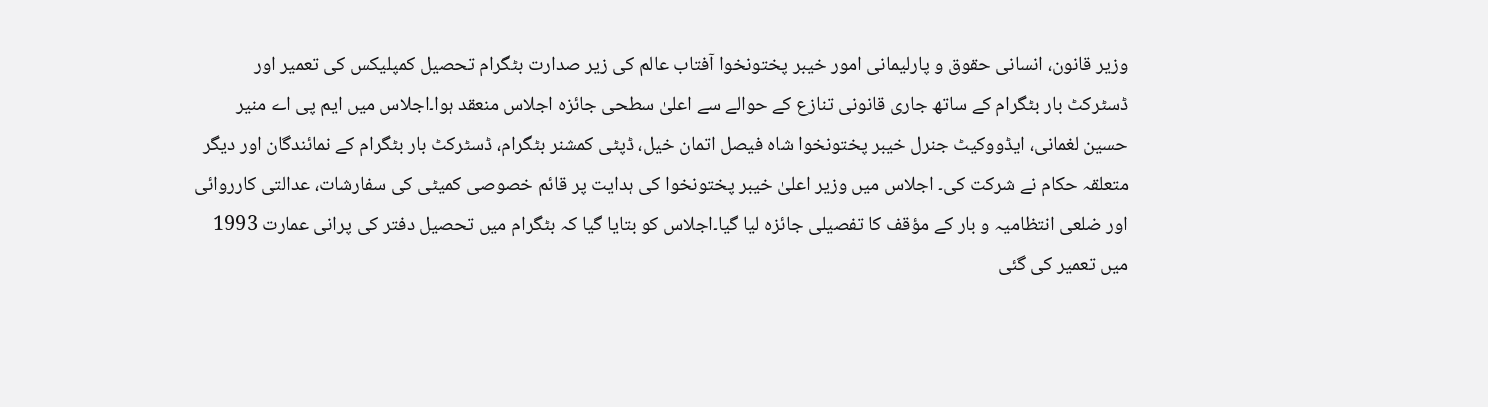وزیر قانون، انسانی حقوق و پارلیمانی امور خیبر پختونخوا آفتاب عالم کی زیر صدارت بٹگرام تحصیل کمپلیکس کی تعمیر اور ڈسٹرکٹ بار بٹگرام کے ساتھ جاری قانونی تنازع کے حوالے سے اعلیٰ سطحی جائزہ اجلاس منعقد ہوا۔اجلاس میں ایم پی اے منیر حسین لغمانی، ایڈووکیٹ جنرل خیبر پختونخوا شاہ فیصل اتمان خیل، ڈپٹی کمشنر بٹگرام، ڈسٹرکٹ بار بٹگرام کے نمائندگان اور دیگر متعلقہ حکام نے شرکت کی۔ اجلاس میں وزیر اعلیٰ خیبر پختونخوا کی ہدایت پر قائم خصوصی کمیٹی کی سفارشات، عدالتی کارروائی اور ضلعی انتظامیہ و بار کے مؤقف کا تفصیلی جائزہ لیا گیا۔اجلاس کو بتایا گیا کہ بٹگرام میں تحصیل دفتر کی پرانی عمارت 1993 میں تعمیر کی گئی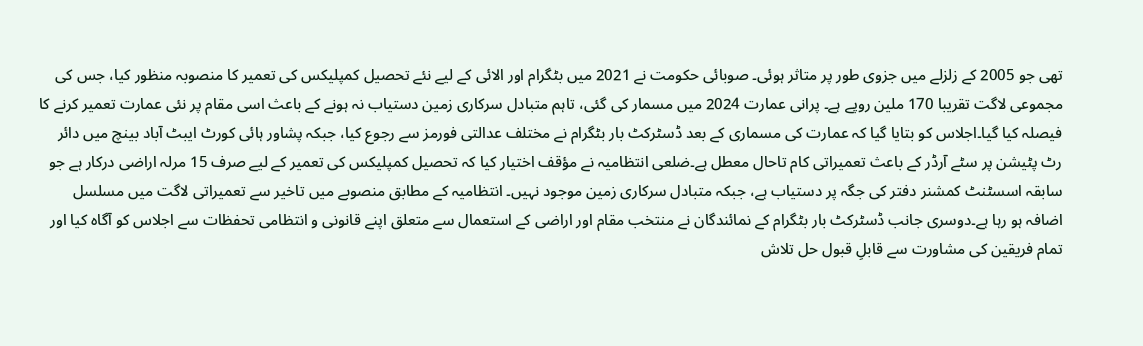تھی جو 2005 کے زلزلے میں جزوی طور پر متاثر ہوئی۔ صوبائی حکومت نے 2021 میں بٹگرام اور الائی کے لیے نئے تحصیل کمپلیکس کی تعمیر کا منصوبہ منظور کیا، جس کی مجموعی لاگت تقریبا 170 ملین روپے ہے۔ پرانی عمارت 2024 میں مسمار کی گئی، تاہم متبادل سرکاری زمین دستیاب نہ ہونے کے باعث اسی مقام پر نئی عمارت تعمیر کرنے کا فیصلہ کیا گیا۔اجلاس کو بتایا گیا کہ عمارت کی مسماری کے بعد ڈسٹرکٹ بار بٹگرام نے مختلف عدالتی فورمز سے رجوع کیا، جبکہ پشاور ہائی کورٹ ایبٹ آباد بینچ میں دائر رٹ پٹیشن پر سٹے آرڈر کے باعث تعمیراتی کام تاحال معطل ہے۔ضلعی انتظامیہ نے مؤقف اختیار کیا کہ تحصیل کمپلیکس کی تعمیر کے لیے صرف 15 مرلہ اراضی درکار ہے جو سابقہ اسسٹنٹ کمشنر دفتر کی جگہ پر دستیاب ہے، جبکہ متبادل سرکاری زمین موجود نہیں۔ انتظامیہ کے مطابق منصوبے میں تاخیر سے تعمیراتی لاگت میں مسلسل اضافہ ہو رہا ہے۔دوسری جانب ڈسٹرکٹ بار بٹگرام کے نمائندگان نے منتخب مقام اور اراضی کے استعمال سے متعلق اپنے قانونی و انتظامی تحفظات سے اجلاس کو آگاہ کیا اور تمام فریقین کی مشاورت سے قابلِ قبول حل تلاش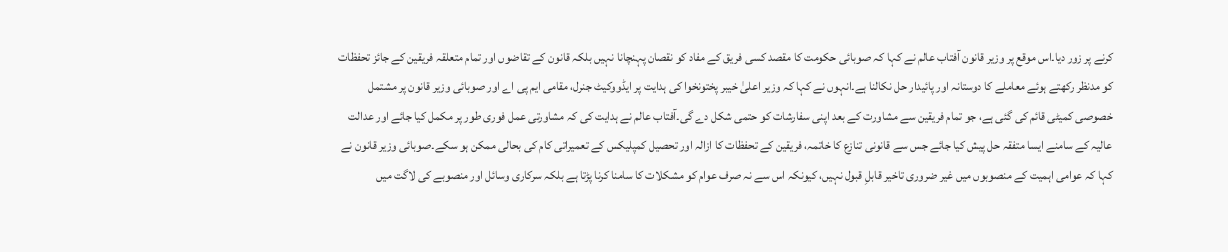کرنے پر زور دیا۔اس موقع پر وزیر قانون آفتاب عالم نے کہا کہ صوبائی حکومت کا مقصد کسی فریق کے مفاد کو نقصان پہنچانا نہیں بلکہ قانون کے تقاضوں اور تمام متعلقہ فریقین کے جائز تحفظات کو مدنظر رکھتے ہوئے معاملے کا دوستانہ اور پائیدار حل نکالنا ہے۔انہوں نے کہا کہ وزیر اعلیٰ خیبر پختونخوا کی ہدایت پر ایڈووکیٹ جنرل، مقامی ایم پی اے اور صوبائی وزیر قانون پر مشتمل خصوصی کمیٹی قائم کی گئی ہے، جو تمام فریقین سے مشاورت کے بعد اپنی سفارشات کو حتمی شکل دے گی۔آفتاب عالم نے ہدایت کی کہ مشاورتی عمل فوری طور پر مکمل کیا جائے اور عدالت عالیہ کے سامنے ایسا متفقہ حل پیش کیا جائے جس سے قانونی تنازع کا خاتمہ، فریقین کے تحفظات کا ازالہ اور تحصیل کمپلیکس کے تعمیراتی کام کی بحالی ممکن ہو سکے۔صوبائی وزیر قانون نے کہا کہ عوامی اہمیت کے منصوبوں میں غیر ضروری تاخیر قابلِ قبول نہیں، کیونکہ اس سے نہ صرف عوام کو مشکلات کا سامنا کرنا پڑتا ہے بلکہ سرکاری وسائل اور منصوبے کی لاگت میں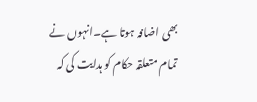بھی اضافہ ہوتا ہے۔انہوں نے تمام متعلقہ حکام کو ہدایت کی کہ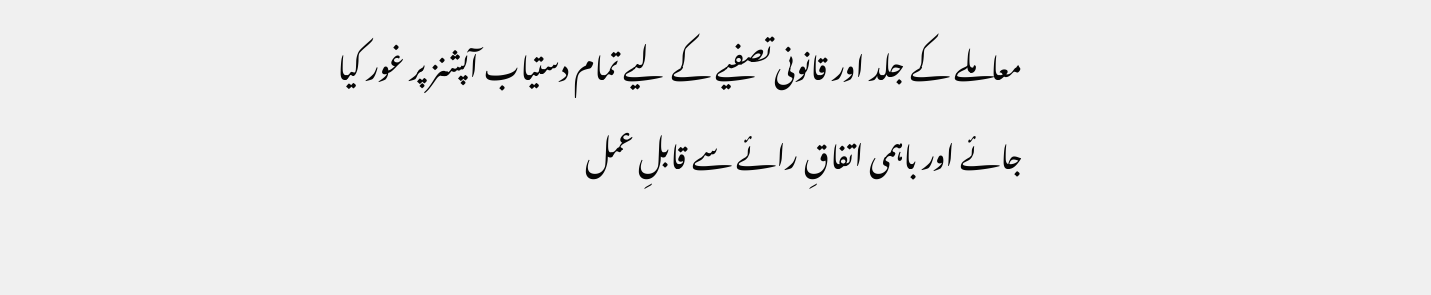معاملے کے جلد اور قانونی تصفیے کے لیے تمام دستیاب آپشنز پر غور کیا جائے اور باہمی اتفاقِ رائے سے قابلِ عمل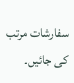سفارشات مرتب کی جائیں۔